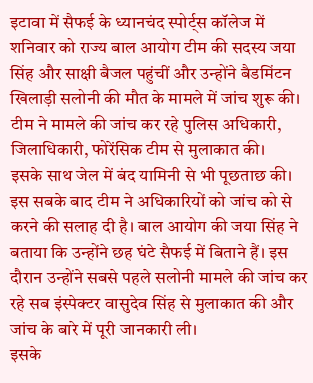इटावा में सैफई के ध्यानचंद स्पोर्ट्स कॉलेज में शनिवार को राज्य बाल आयोग टीम की सदस्य जया सिंह और साक्षी बैजल पहुंचीं और उन्होंने बैडमिंटन खिलाड़ी सलोनी की मौत के मामले में जांच शुरू की। टीम ने मामले की जांच कर रहे पुलिस अधिकारी, जिलाधिकारी, फोरेंसिक टीम से मुलाकात की।
इसके साथ जेल में बंद यामिनी से भी पूछताछ की। इस सबके बाद टीम ने अधिकारियों को जांच को से करने की सलाह दी है। बाल आयोग की जया सिंह ने बताया कि उन्होंने छह घंटे सैफई में बिताने हैं। इस दौरान उन्होंने सबसे पहले सलोनी मामले की जांच कर रहे सब इंस्पेक्टर वासुदेव सिंह से मुलाकात की और जांच के बारे में पूरी जानकारी ली।
इसके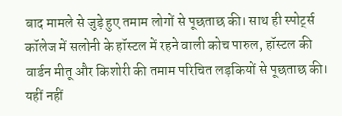बाद मामले से जुड़े हुए तमाम लोगों से पूछताछ की। साथ ही स्पोर्ट्स कॉलेज में सलोनी के हॉस्टल में रहने वाली कोच पारुल, हॉस्टल की वार्डन मीतू और किशोरी की तमाम परिचित लड़कियों से पूछताछ की। यहीं नहीं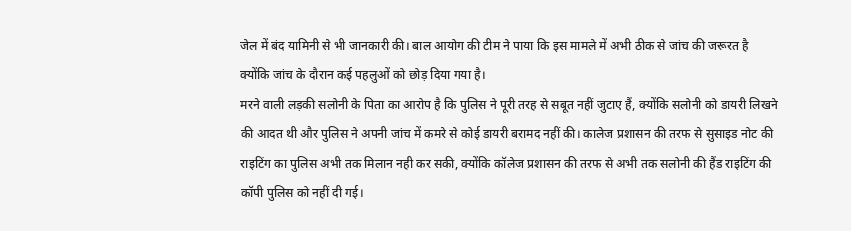जेल में बंद यामिनी से भी जानकारी की। बाल आयोग की टीम ने पाया कि इस मामले में अभी ठीक से जांच की जरूरत है क्योंकि जांच के दौरान कई पहलुओं को छोड़ दिया गया है।
मरने वाली लड़की सलोनी के पिता का आरोप है कि पुलिस ने पूरी तरह से सबूत नहीं जुटाए हैं, क्योंकि सलोनी को डायरी लिखने की आदत थी और पुलिस ने अपनी जांच में कमरे से कोई डायरी बरामद नहीं की। कालेज प्रशासन की तरफ से सुसाइड नोट की राइटिंग का पुलिस अभी तक मिलान नही कर सकी, क्योंकि कॉलेज प्रशासन की तरफ से अभी तक सलोनी की हैंड राइटिंग की कॉपी पुलिस को नहीं दी गई।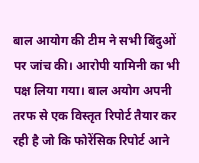बाल आयोग की टीम ने सभी बिंदुओं पर जांच की। आरोपी यामिनी का भी पक्ष लिया गया। बाल अयोग अपनी तरफ से एक विस्तृत रिपोर्ट तैयार कर रही है जो कि फोरेंसिक रिपोर्ट आने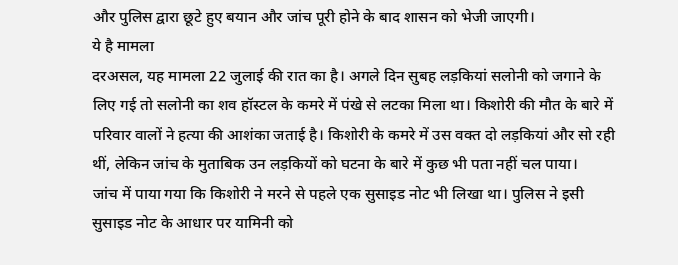और पुलिस द्वारा छूटे हुए बयान और जांच पूरी होने के बाद शासन को भेजी जाएगी।
ये है मामला
दरअसल, यह मामला 22 जुलाई की रात का है। अगले दिन सुबह लड़कियां सलोनी को जगाने के लिए गई तो सलोनी का शव हॉस्टल के कमरे में पंखे से लटका मिला था। किशोरी की मौत के बारे में परिवार वालों ने हत्या की आशंका जताई है। किशोरी के कमरे में उस वक्त दो लड़कियां और सो रही थीं, लेकिन जांच के मुताबिक उन लड़कियों को घटना के बारे में कुछ भी पता नहीं चल पाया।
जांच में पाया गया कि किशोरी ने मरने से पहले एक सुसाइड नोट भी लिखा था। पुलिस ने इसी सुसाइड नोट के आधार पर यामिनी को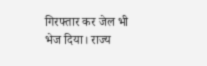गिरफ्तार कर जेल भी भेज दिया। राज्य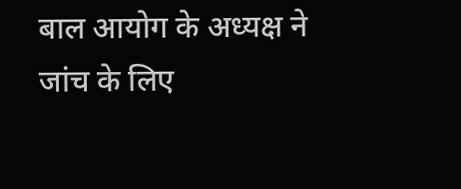बाल आयोग के अध्यक्ष ने जांच के लिए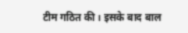टीम गठित की। इसके बाद बाल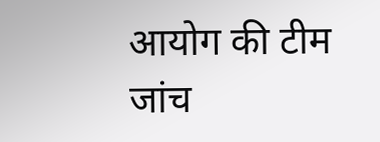आयोग की टीम जांच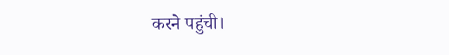करने पहुंची।